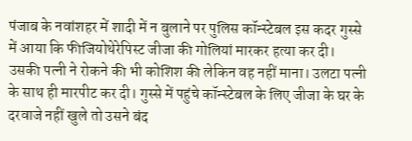पंजाब के नवांशहर में शादी में न बुलाने पर पुलिस कॉन्स्टेबल इस कदर गुस्से में आया कि फीजियोथेरेपिस्ट जीजा की गोलियां मारकर हत्या कर दी। उसकी पत्नी ने रोकने की भी कोशिश की लेकिन वह नहीं माना। उलटा पत्नी के साथ ही मारपीट कर दी। गुस्से में पहुंचे कॉन्स्टेबल के लिए जीजा के घर के दरवाजे नहीं खुले तो उसने बंद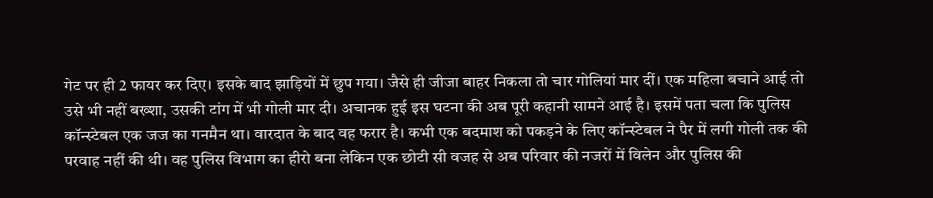गेट पर ही 2 फायर कर दिए। इसके बाद झाड़ियों में छुप गया। जैसे ही जीजा बाहर निकला तो चार गोलियां मार दीं। एक महिला बचाने आई तो उसे भी नहीं बख्शा, उसकी टांग में भी गोली मार दी। अचानक हुई इस घटना की अब पूरी कहानी सामने आई है। इसमें पता चला कि पुलिस कॉन्स्टेबल एक जज का गनमैन था। वारदात के बाद वह फरार है। कभी एक बदमाश को पकड़ने के लिए कॉन्स्टेबल ने पैर में लगी गोली तक की परवाह नहीं की थी। वह पुलिस विभाग का हीरो बना लेकिन एक छोटी सी वजह से अब परिवार की नजरों में विलेन और पुलिस की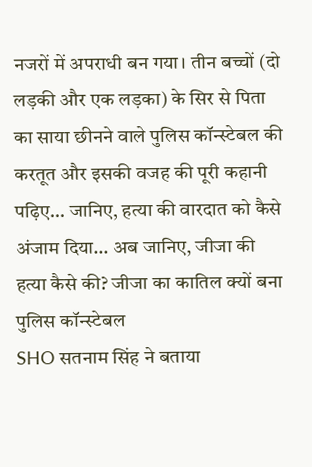नजरों में अपराधी बन गया। तीन बच्चों (दो लड़की और एक लड़का) के सिर से पिता का साया छीनने वाले पुलिस कॉन्स्टेबल की करतूत और इसकी वजह की पूरी कहानी पढ़िए… जानिए, हत्या की वारदात को कैसे अंजाम दिया… अब जानिए, जीजा की हत्या कैसे की? जीजा का कातिल क्यों बना पुलिस कॉन्स्टेबल
SHO सतनाम सिंह ने बताया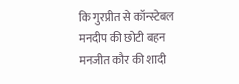कि गुरप्रीत से कॉन्स्टेबल मनदीप की छोटी बहन मनजीत कौर की शादी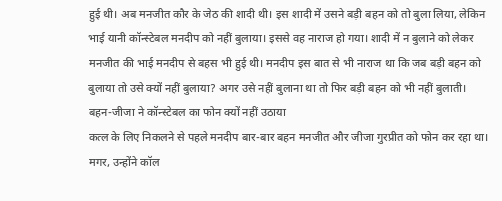हुई थी। अब मनजीत कौर के जेठ की शादी थी। इस शादी में उसने बड़ी बहन को तो बुला लिया, लेकिन भाई यानी कॉन्स्टेबल मनदीप को नहीं बुलाया। इससे वह नाराज हो गया। शादी में न बुलाने को लेकर मनजीत की भाई मनदीप से बहस भी हुई थी। मनदीप इस बात से भी नाराज था कि जब बड़ी बहन को बुलाया तो उसे क्यों नहीं बुलाया? अगर उसे नहीं बुलाना था तो फिर बड़ी बहन को भी नहीं बुलाती। बहन-जीजा ने कॉन्स्टेबल का फोन क्यों नहीं उठाया
कत्ल के लिए निकलने से पहले मनदीप बार-बार बहन मनजीत और जीजा गुरप्रीत को फोन कर रहा था। मगर, उन्होंने कॉल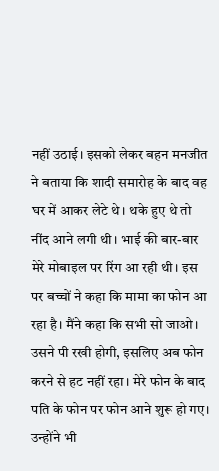नहीं उठाई। इसको लेकर बहन मनजीत ने बताया कि शादी समारोह के बाद वह घर में आकर लेटे थे। थके हुए थे तो नींद आने लगी थी। भाई की बार-बार मेरे मोबाइल पर रिंग आ रही थी। इस पर बच्चों ने कहा कि मामा का फोन आ रहा है। मैंने कहा कि सभी सो जाओ। उसने पी रखी होगी, इसलिए अब फोन करने से हट नहीं रहा। मेरे फोन के बाद पति के फोन पर फोन आने शुरू हो गए। उन्होंने भी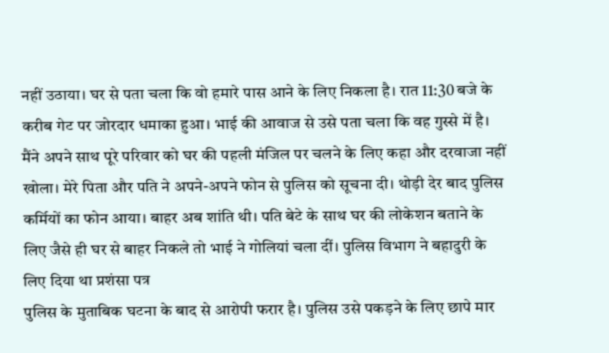नहीं उठाया। घर से पता चला कि वो हमारे पास आने के लिए निकला है। रात 11:30 बजे के करीब गेट पर जोरदार धमाका हुआ। भाई की आवाज से उसे पता चला कि वह गुस्से में है। मैंने अपने साथ पूरे परिवार को घर की पहली मंजिल पर चलने के लिए कहा और दरवाजा नहीं खोला। मेरे पिता और पति ने अपने-अपने फोन से पुलिस को सूचना दी। थोड़ी देर बाद पुलिस कर्मियों का फोन आया। बाहर अब शांति थी। पति बेटे के साथ घर की लोकेशन बताने के लिए जैसे ही घर से बाहर निकले तो भाई ने गोलियां चला दीं। पुलिस विभाग ने बहादुरी के लिए दिया था प्रशंसा पत्र
पुलिस के मुताबिक घटना के बाद से आरोपी फरार है। पुलिस उसे पकड़ने के लिए छापे मार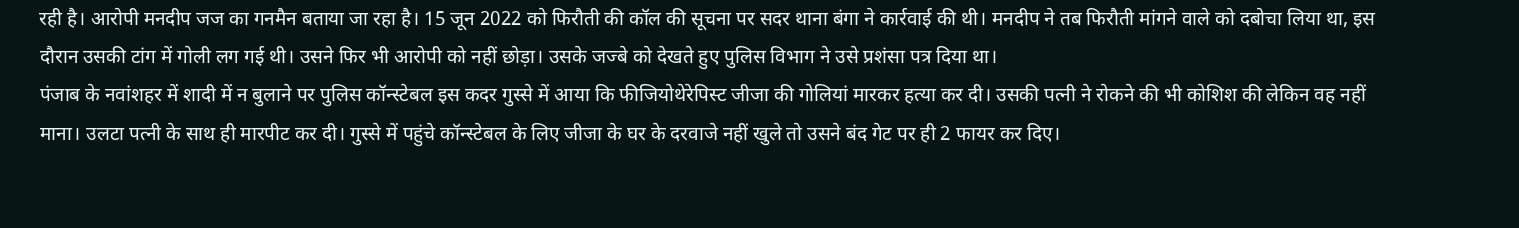रही है। आरोपी मनदीप जज का गनमैन बताया जा रहा है। 15 जून 2022 को फिरौती की कॉल की सूचना पर सदर थाना बंगा ने कार्रवाई की थी। मनदीप ने तब फिरौती मांगने वाले को दबोचा लिया था, इस दौरान उसकी टांग में गोली लग गई थी। उसने फिर भी आरोपी को नहीं छोड़ा। उसके जज्बे को देखते हुए पुलिस विभाग ने उसे प्रशंसा पत्र दिया था।
पंजाब के नवांशहर में शादी में न बुलाने पर पुलिस कॉन्स्टेबल इस कदर गुस्से में आया कि फीजियोथेरेपिस्ट जीजा की गोलियां मारकर हत्या कर दी। उसकी पत्नी ने रोकने की भी कोशिश की लेकिन वह नहीं माना। उलटा पत्नी के साथ ही मारपीट कर दी। गुस्से में पहुंचे कॉन्स्टेबल के लिए जीजा के घर के दरवाजे नहीं खुले तो उसने बंद गेट पर ही 2 फायर कर दिए।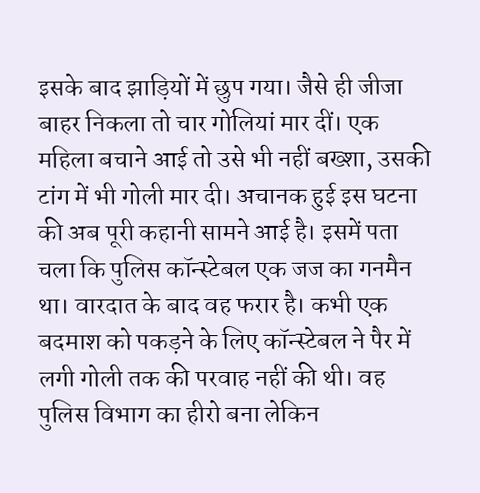इसके बाद झाड़ियों में छुप गया। जैसे ही जीजा बाहर निकला तो चार गोलियां मार दीं। एक महिला बचाने आई तो उसे भी नहीं बख्शा, उसकी टांग में भी गोली मार दी। अचानक हुई इस घटना की अब पूरी कहानी सामने आई है। इसमें पता चला कि पुलिस कॉन्स्टेबल एक जज का गनमैन था। वारदात के बाद वह फरार है। कभी एक बदमाश को पकड़ने के लिए कॉन्स्टेबल ने पैर में लगी गोली तक की परवाह नहीं की थी। वह पुलिस विभाग का हीरो बना लेकिन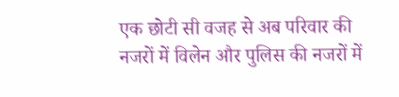एक छोटी सी वजह से अब परिवार की नजरों में विलेन और पुलिस की नजरों में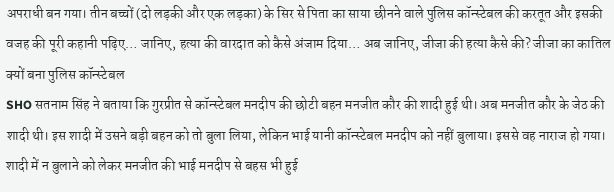अपराधी बन गया। तीन बच्चों (दो लड़की और एक लड़का) के सिर से पिता का साया छीनने वाले पुलिस कॉन्स्टेबल की करतूत और इसकी वजह की पूरी कहानी पढ़िए… जानिए, हत्या की वारदात को कैसे अंजाम दिया… अब जानिए, जीजा की हत्या कैसे की? जीजा का कातिल क्यों बना पुलिस कॉन्स्टेबल
SHO सतनाम सिंह ने बताया कि गुरप्रीत से कॉन्स्टेबल मनदीप की छोटी बहन मनजीत कौर की शादी हुई थी। अब मनजीत कौर के जेठ की शादी थी। इस शादी में उसने बड़ी बहन को तो बुला लिया, लेकिन भाई यानी कॉन्स्टेबल मनदीप को नहीं बुलाया। इससे वह नाराज हो गया। शादी में न बुलाने को लेकर मनजीत की भाई मनदीप से बहस भी हुई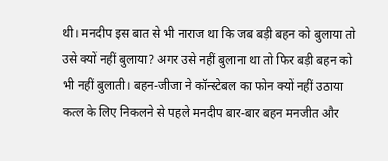थी। मनदीप इस बात से भी नाराज था कि जब बड़ी बहन को बुलाया तो उसे क्यों नहीं बुलाया? अगर उसे नहीं बुलाना था तो फिर बड़ी बहन को भी नहीं बुलाती। बहन-जीजा ने कॉन्स्टेबल का फोन क्यों नहीं उठाया
कत्ल के लिए निकलने से पहले मनदीप बार-बार बहन मनजीत और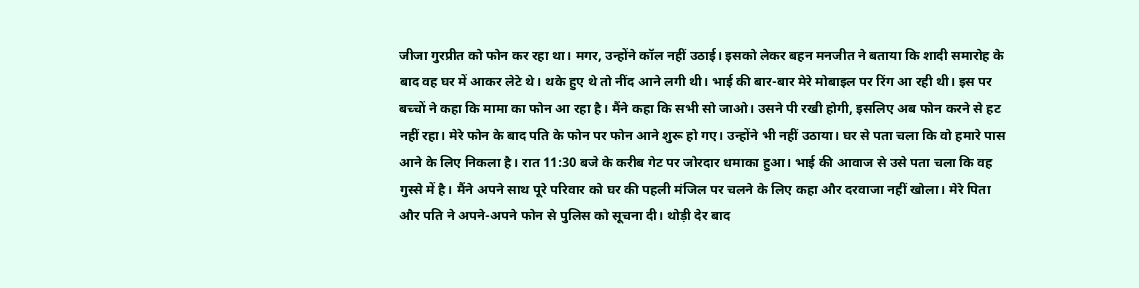जीजा गुरप्रीत को फोन कर रहा था। मगर, उन्होंने कॉल नहीं उठाई। इसको लेकर बहन मनजीत ने बताया कि शादी समारोह के बाद वह घर में आकर लेटे थे। थके हुए थे तो नींद आने लगी थी। भाई की बार-बार मेरे मोबाइल पर रिंग आ रही थी। इस पर बच्चों ने कहा कि मामा का फोन आ रहा है। मैंने कहा कि सभी सो जाओ। उसने पी रखी होगी, इसलिए अब फोन करने से हट नहीं रहा। मेरे फोन के बाद पति के फोन पर फोन आने शुरू हो गए। उन्होंने भी नहीं उठाया। घर से पता चला कि वो हमारे पास आने के लिए निकला है। रात 11:30 बजे के करीब गेट पर जोरदार धमाका हुआ। भाई की आवाज से उसे पता चला कि वह गुस्से में है। मैंने अपने साथ पूरे परिवार को घर की पहली मंजिल पर चलने के लिए कहा और दरवाजा नहीं खोला। मेरे पिता और पति ने अपने-अपने फोन से पुलिस को सूचना दी। थोड़ी देर बाद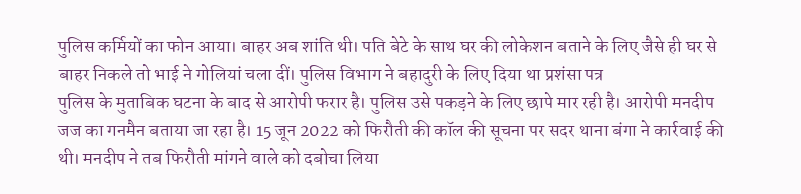पुलिस कर्मियों का फोन आया। बाहर अब शांति थी। पति बेटे के साथ घर की लोकेशन बताने के लिए जैसे ही घर से बाहर निकले तो भाई ने गोलियां चला दीं। पुलिस विभाग ने बहादुरी के लिए दिया था प्रशंसा पत्र
पुलिस के मुताबिक घटना के बाद से आरोपी फरार है। पुलिस उसे पकड़ने के लिए छापे मार रही है। आरोपी मनदीप जज का गनमैन बताया जा रहा है। 15 जून 2022 को फिरौती की कॉल की सूचना पर सदर थाना बंगा ने कार्रवाई की थी। मनदीप ने तब फिरौती मांगने वाले को दबोचा लिया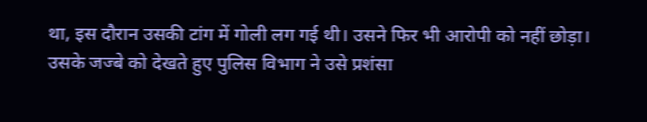था, इस दौरान उसकी टांग में गोली लग गई थी। उसने फिर भी आरोपी को नहीं छोड़ा। उसके जज्बे को देखते हुए पुलिस विभाग ने उसे प्रशंसा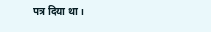पत्र दिया था।